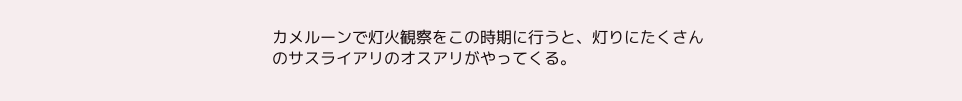カメルーンで灯火観察をこの時期に行うと、灯りにたくさんのサスライアリのオスアリがやってくる。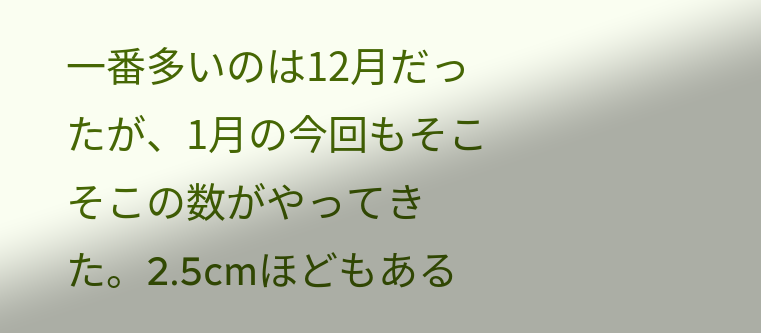一番多いのは12月だったが、1月の今回もそこそこの数がやってきた。2.5cmほどもある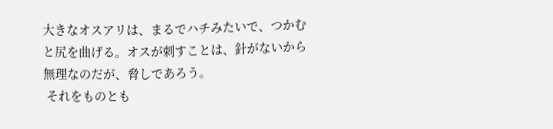大きなオスアリは、まるでハチみたいで、つかむと尻を曲げる。オスが刺すことは、針がないから無理なのだが、脅しであろう。
 それをものとも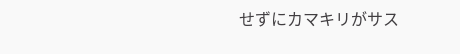せずにカマキリがサス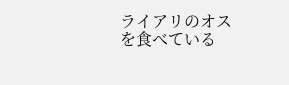ライアリのオスを食べている